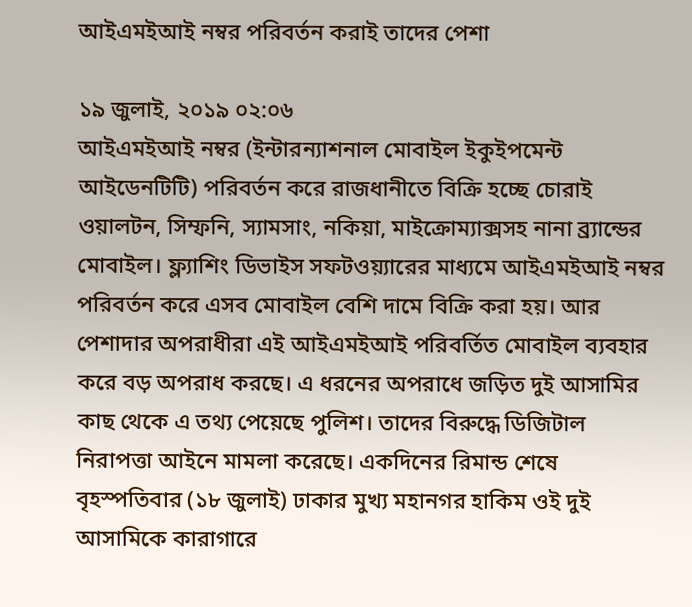আইএমইআই নম্বর পরিবর্তন করাই তাদের পেশা

১৯ জুলাই, ২০১৯ ০২:০৬
আইএমইআই নম্বর (ইন্টারন্যাশনাল মোবাইল ইকুইপমেন্ট আইডেনটিটি) পরিবর্তন করে রাজধানীতে বিক্রি হচ্ছে চোরাই ওয়ালটন, সিম্ফনি, স্যামসাং, নকিয়া, মাইক্রোম্যাক্সসহ নানা ব্র্যান্ডের মোবাইল। ফ্ল্যাশিং ডিভাইস সফটওয়্যারের মাধ্যমে আইএমইআই নম্বর পরিবর্তন করে এসব মোবাইল বেশি দামে বিক্রি করা হয়। আর পেশাদার অপরাধীরা এই আইএমইআই পরিবর্তিত মোবাইল ব্যবহার করে বড় অপরাধ করছে। এ ধরনের অপরাধে জড়িত দুই আসামির কাছ থেকে এ তথ্য পেয়েছে পুলিশ। তাদের বিরুদ্ধে ডিজিটাল নিরাপত্তা আইনে মামলা করেছে। একদিনের রিমান্ড শেষে বৃহস্পতিবার (১৮ জুলাই) ঢাকার মুখ্য মহানগর হাকিম ওই দুই আসামিকে কারাগারে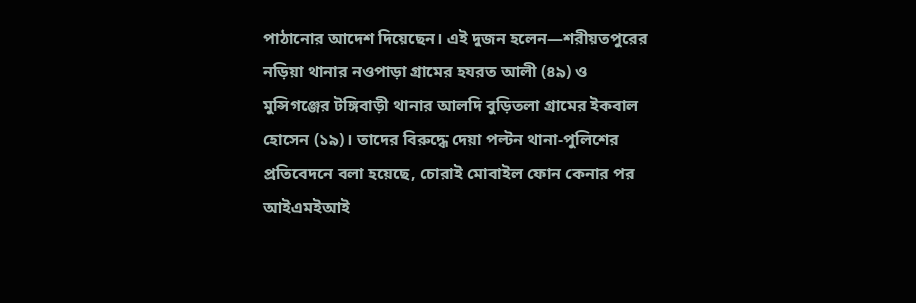পাঠানোর আদেশ দিয়েছেন। এই দুজন হলেন—শরীয়তপুরের নড়িয়া থানার নওপাড়া গ্রামের হযরত আলী (৪৯) ও মুন্সিগঞ্জের টঙ্গিবাড়ী থানার আলদি বুড়িতলা গ্রামের ইকবাল হোসেন (১৯)। তাদের বিরুদ্ধে দেয়া পল্টন থানা-পুলিশের প্রতিবেদনে বলা হয়েছে, চোরাই মোবাইল ফোন কেনার পর আইএমইআই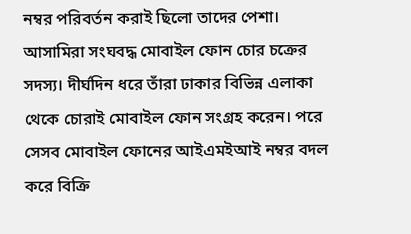নম্বর পরিবর্তন করাই ছিলো তাদের পেশা। আসামিরা সংঘবদ্ধ মোবাইল ফোন চোর চক্রের সদস্য। দীর্ঘদিন ধরে তাঁরা ঢাকার বিভিন্ন এলাকা থেকে চোরাই মোবাইল ফোন সংগ্রহ করেন। পরে সেসব মোবাইল ফোনের আইএমইআই নম্বর বদল করে বিক্রি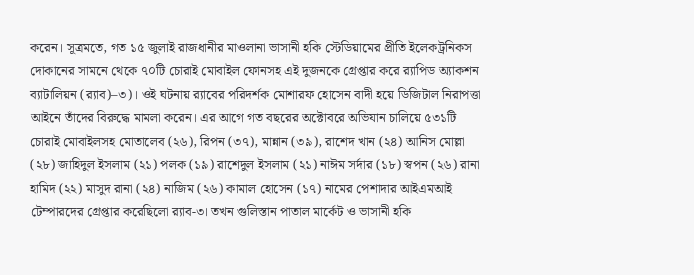করেন। সূত্রমতে, গত ১৫ জুলাই রাজধানীর মাওলানা ভাসানী হকি স্টেডিয়ামের প্রীতি ইলেকট্রনিকস দোকানের সামনে থেকে ৭০টি চোরাই মোবাইল ফোনসহ এই দুজনকে গ্রেপ্তার করে র‍্যাপিড অ্যাকশন ব্যাটালিয়ন (র‍্যাব)–৩)। ওই ঘটনায় র‍্যাবের পরিদর্শক মোশারফ হোসেন বাদী হয়ে ডিজিটাল নিরাপত্তা আইনে তাঁদের বিরুদ্ধে মামলা করেন। এর আগে গত বছরের অক্টোবরে অভিযান চালিয়ে ৫৩১টি চোরাই মোবাইলসহ মোতালেব (২৬), রিপন (৩৭), মান্নান (৩৯), রাশেদ খান (২৪) আনিস মোল্লা (২৮) জাহিদুল ইসলাম (২১) পলক (১৯) রাশেদুল ইসলাম (২১) নাঈম সর্দার (১৮) স্বপন (২৬) রানা হামিদ (২২) মাসুদ রানা (২৪) নাজিম (২৬) কামাল হোসেন (১৭) নামের পেশাদার আইএমআই টেম্পারদের গ্রেপ্তার করেছিলো র‌্যাব-৩। তখন গুলিস্তান পাতাল মার্কেট ও ভাসানী হকি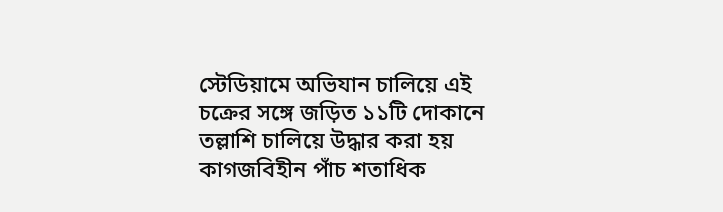স্টেডিয়ামে অভিযান চালিয়ে এই চক্রের সঙ্গে জড়িত ১১টি দোকানে তল্লাশি চালিয়ে উদ্ধার করা হয় কাগজবিহীন পাঁচ শতাধিক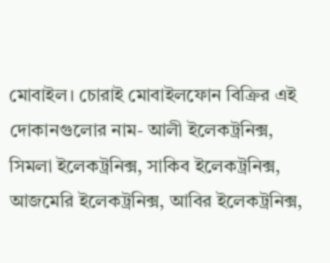মোবাইল। চোরাই মোবাইলফোন বিক্রির এই দোকানগুলোর নাম- আলী ইলেকট্রনিক্স, সিমলা ইলেকট্রনিক্স, সাকিব ইলেকট্রনিক্স, আজমেরি ইলেকট্রনিক্স, আবির ইলেকট্রনিক্স,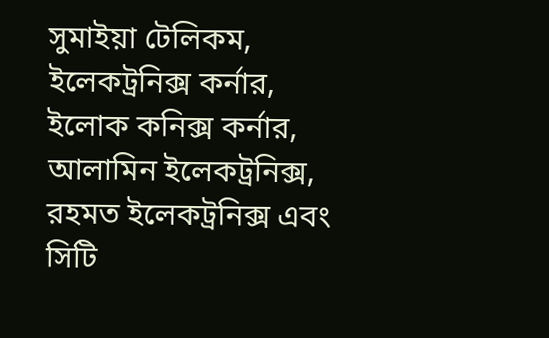সুমাইয়া টেলিকম, ইলেকট্রনিক্স কর্নার, ইলোক কনিক্স কর্নার, আলামিন ইলেকট্রনিক্স, রহমত ইলেকট্রনিক্স এবং সিটি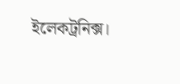ইলেকট্রনিক্স।